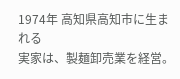1974年 高知県高知市に生まれる
実家は、製麺卸売業を経営。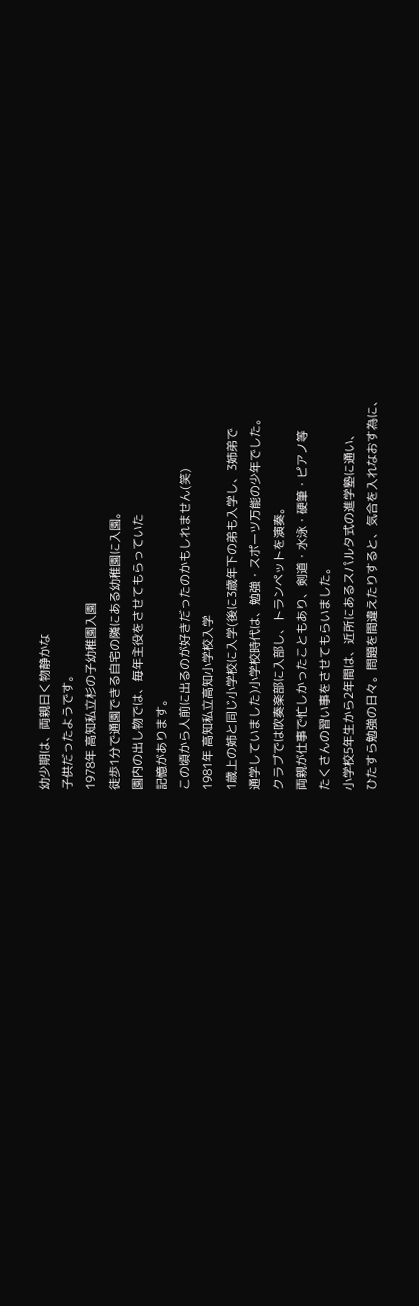幼少期は、両親曰く物静かな
子供だったようです。
1978年 高知私立杉の子幼稚園入園
徒歩1分で通園できる自宅の隣にある幼稚園に入園。
園内の出し物では、毎年主役をさせてもらっていた
記憶があります。
この頃から人前に出るのが好きだったのかもしれません(笑)
1981年 高知私立高知小学校入学
1歳上の姉と同じ小学校に入学(後に3歳年下の弟も入学し、3姉弟で
通学していました)小学校時代は、勉強・スポーツ万能の少年でした。
クラブでは吹奏楽部に入部し、トランペットを演奏。
両親が仕事で忙しかったこともあり、剣道・水泳・硬筆・ピアノ等
たくさんの習い事をさせてもらいました。
小学校5年生から2年間は、近所にあるスパルタ式の進学塾に通い、
ひたすら勉強の日々。問題を間違えたりすると、気合を入れなおす為に、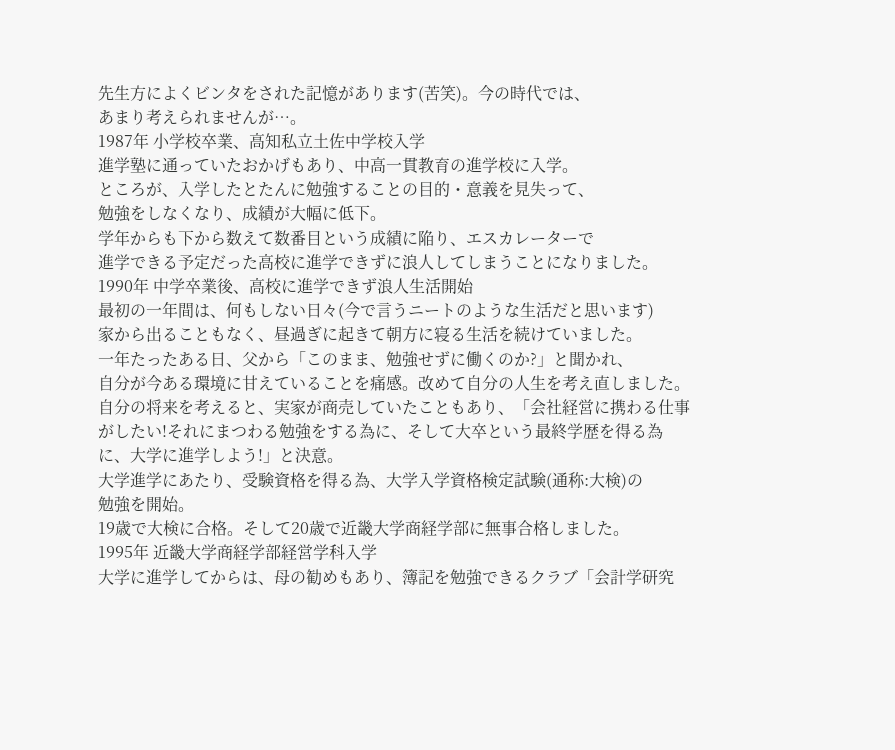先生方によくビンタをされた記憶があります(苦笑)。今の時代では、
あまり考えられませんが…。
1987年 小学校卒業、高知私立土佐中学校入学
進学塾に通っていたおかげもあり、中高一貫教育の進学校に入学。
ところが、入学したとたんに勉強することの目的・意義を見失って、
勉強をしなくなり、成績が大幅に低下。
学年からも下から数えて数番目という成績に陥り、エスカレーターで
進学できる予定だった高校に進学できずに浪人してしまうことになりました。
1990年 中学卒業後、高校に進学できず浪人生活開始
最初の一年間は、何もしない日々(今で言うニートのような生活だと思います)
家から出ることもなく、昼過ぎに起きて朝方に寝る生活を続けていました。
一年たったある日、父から「このまま、勉強せずに働くのか?」と聞かれ、
自分が今ある環境に甘えていることを痛感。改めて自分の人生を考え直しました。
自分の将来を考えると、実家が商売していたこともあり、「会社経営に携わる仕事
がしたい!それにまつわる勉強をする為に、そして大卒という最終学歴を得る為
に、大学に進学しよう!」と決意。
大学進学にあたり、受験資格を得る為、大学入学資格検定試験(通称:大検)の
勉強を開始。
19歳で大検に合格。そして20歳で近畿大学商経学部に無事合格しました。
1995年 近畿大学商経学部経営学科入学
大学に進学してからは、母の勧めもあり、簿記を勉強できるクラブ「会計学研究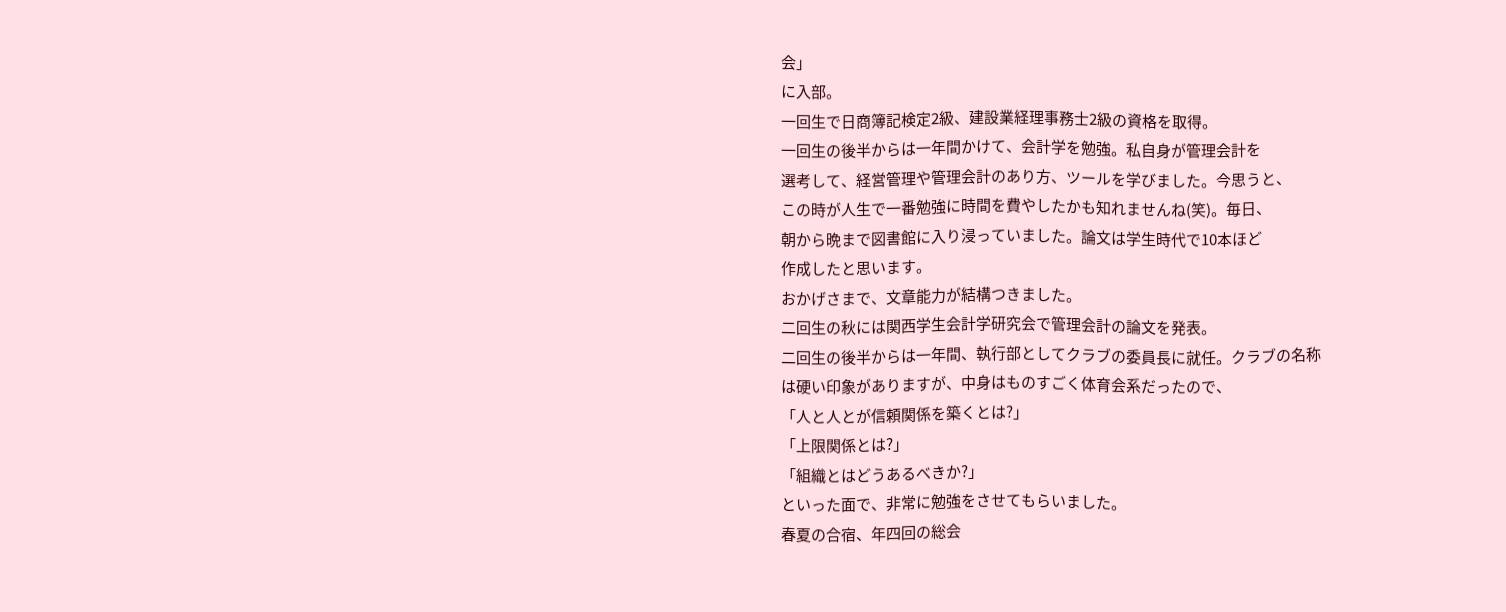会」
に入部。
一回生で日商簿記検定2級、建設業経理事務士2級の資格を取得。
一回生の後半からは一年間かけて、会計学を勉強。私自身が管理会計を
選考して、経営管理や管理会計のあり方、ツールを学びました。今思うと、
この時が人生で一番勉強に時間を費やしたかも知れませんね(笑)。毎日、
朝から晩まで図書館に入り浸っていました。論文は学生時代で10本ほど
作成したと思います。
おかげさまで、文章能力が結構つきました。
二回生の秋には関西学生会計学研究会で管理会計の論文を発表。
二回生の後半からは一年間、執行部としてクラブの委員長に就任。クラブの名称
は硬い印象がありますが、中身はものすごく体育会系だったので、
「人と人とが信頼関係を築くとは?」
「上限関係とは?」
「組織とはどうあるべきか?」
といった面で、非常に勉強をさせてもらいました。
春夏の合宿、年四回の総会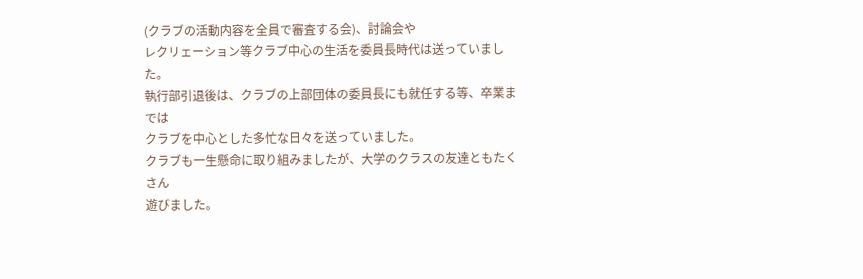(クラブの活動内容を全員で審査する会)、討論会や
レクリェーション等クラブ中心の生活を委員長時代は送っていました。
執行部引退後は、クラブの上部団体の委員長にも就任する等、卒業までは
クラブを中心とした多忙な日々を送っていました。
クラブも一生懸命に取り組みましたが、大学のクラスの友達ともたくさん
遊びました。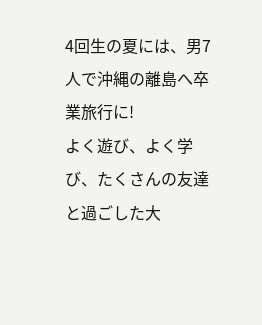4回生の夏には、男7人で沖縄の離島へ卒業旅行に!
よく遊び、よく学び、たくさんの友達と過ごした大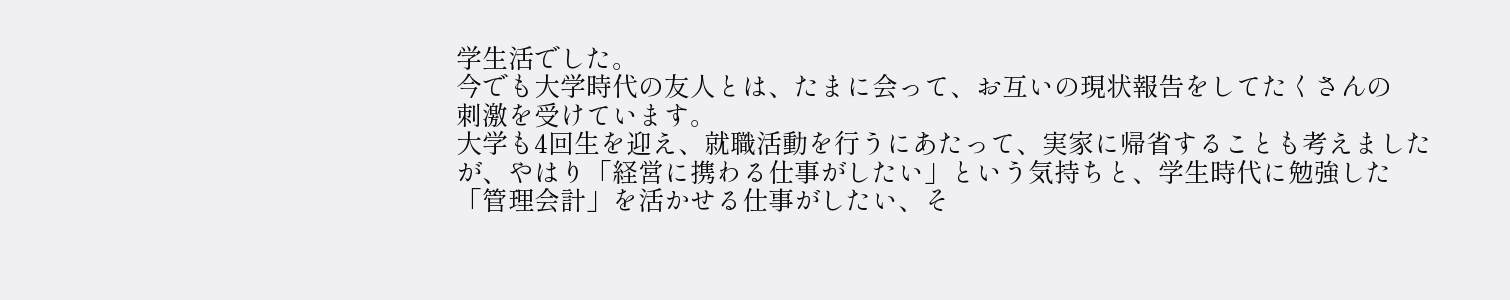学生活でした。
今でも大学時代の友人とは、たまに会って、お互いの現状報告をしてたくさんの
刺激を受けています。
大学も4回生を迎え、就職活動を行うにあたって、実家に帰省することも考えました
が、やはり「経営に携わる仕事がしたい」という気持ちと、学生時代に勉強した
「管理会計」を活かせる仕事がしたい、そ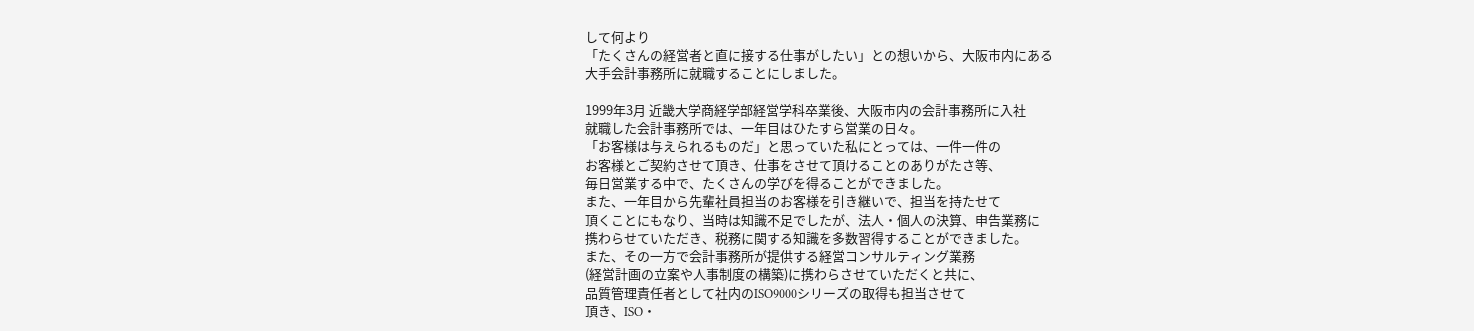して何より
「たくさんの経営者と直に接する仕事がしたい」との想いから、大阪市内にある
大手会計事務所に就職することにしました。

1999年3月 近畿大学商経学部経営学科卒業後、大阪市内の会計事務所に入社
就職した会計事務所では、一年目はひたすら営業の日々。
「お客様は与えられるものだ」と思っていた私にとっては、一件一件の
お客様とご契約させて頂き、仕事をさせて頂けることのありがたさ等、
毎日営業する中で、たくさんの学びを得ることができました。
また、一年目から先輩社員担当のお客様を引き継いで、担当を持たせて
頂くことにもなり、当時は知識不足でしたが、法人・個人の決算、申告業務に
携わらせていただき、税務に関する知識を多数習得することができました。
また、その一方で会計事務所が提供する経営コンサルティング業務
(経営計画の立案や人事制度の構築)に携わらさせていただくと共に、
品質管理責任者として社内のISO9000シリーズの取得も担当させて
頂き、ISO・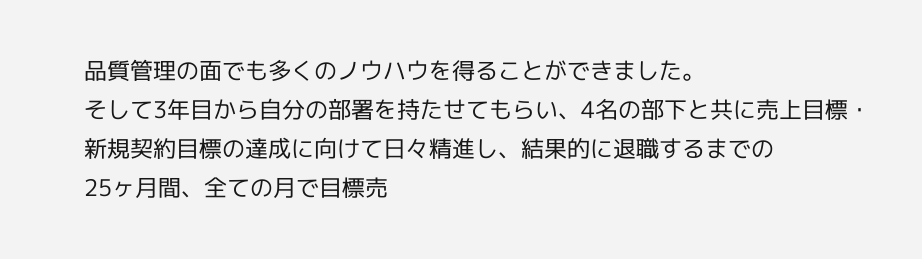品質管理の面でも多くのノウハウを得ることができました。
そして3年目から自分の部署を持たせてもらい、4名の部下と共に売上目標・
新規契約目標の達成に向けて日々精進し、結果的に退職するまでの
25ヶ月間、全ての月で目標売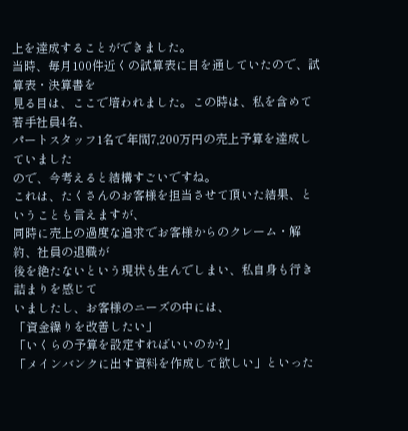上を達成することができました。
当時、毎月100件近くの試算表に目を通していたので、試算表・決算書を
見る目は、ここで培われました。この時は、私を含めて若手社員4名、
パートスタッフ1名で年間7,200万円の売上予算を達成していました
ので、今考えると結構すごいですね。
これは、たくさんのお客様を担当させて頂いた結果、ということも言えますが、
同時に売上の過度な追求でお客様からのクレーム・解約、社員の退職が
後を絶たないという現状も生んでしまい、私自身も行き詰まりを感じて
いましたし、お客様のニーズの中には、
「資金繰りを改善したい」
「いくらの予算を設定すればいいのか?」
「メインバンクに出す資料を作成して欲しい」といった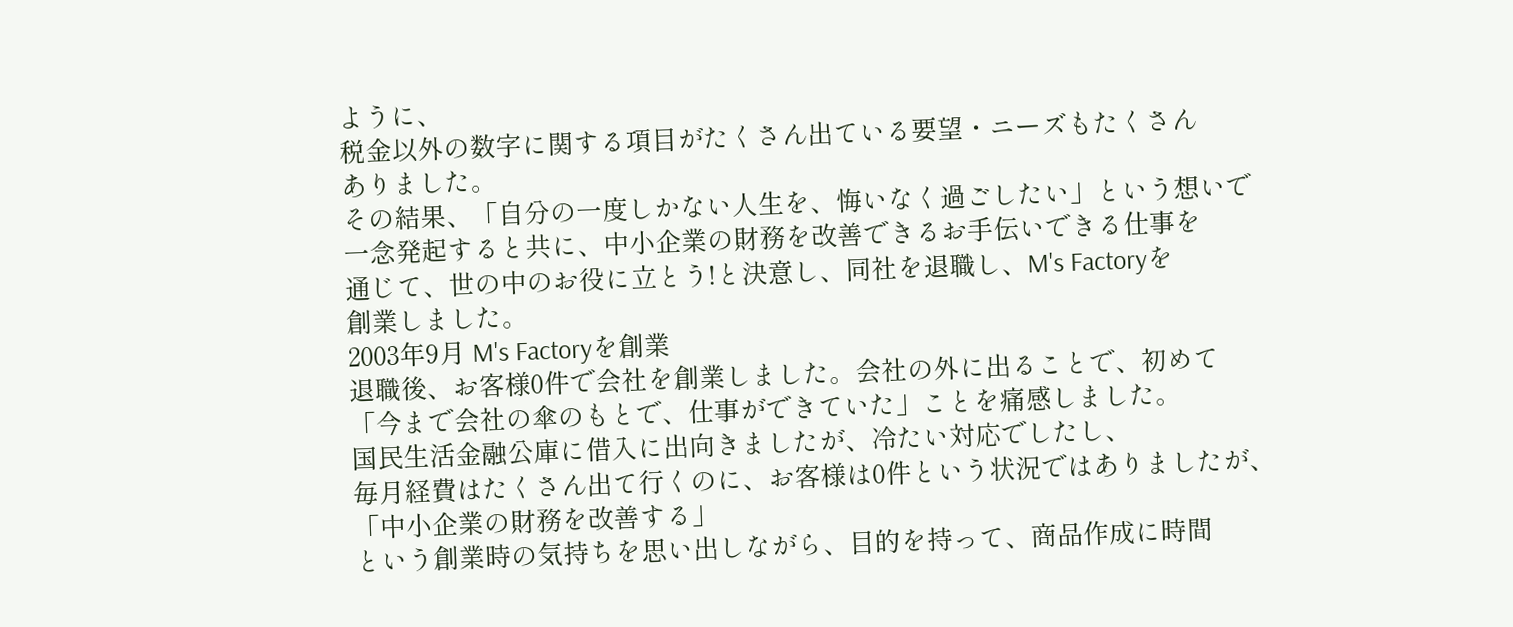ように、
税金以外の数字に関する項目がたくさん出ている要望・ニーズもたくさん
ありました。
その結果、「自分の一度しかない人生を、悔いなく過ごしたい」という想いで
一念発起すると共に、中小企業の財務を改善できるお手伝いできる仕事を
通じて、世の中のお役に立とう!と決意し、同社を退職し、M's Factoryを
創業しました。
2003年9月 M's Factoryを創業
退職後、お客様0件で会社を創業しました。会社の外に出ることで、初めて
「今まで会社の傘のもとで、仕事ができていた」ことを痛感しました。
国民生活金融公庫に借入に出向きましたが、冷たい対応でしたし、
毎月経費はたくさん出て行くのに、お客様は0件という状況ではありましたが、
「中小企業の財務を改善する」
という創業時の気持ちを思い出しながら、目的を持って、商品作成に時間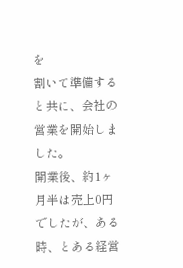を
割いて準備すると共に、会社の営業を開始しました。
開業後、約1ヶ月半は売上0円でしたが、ある時、とある経営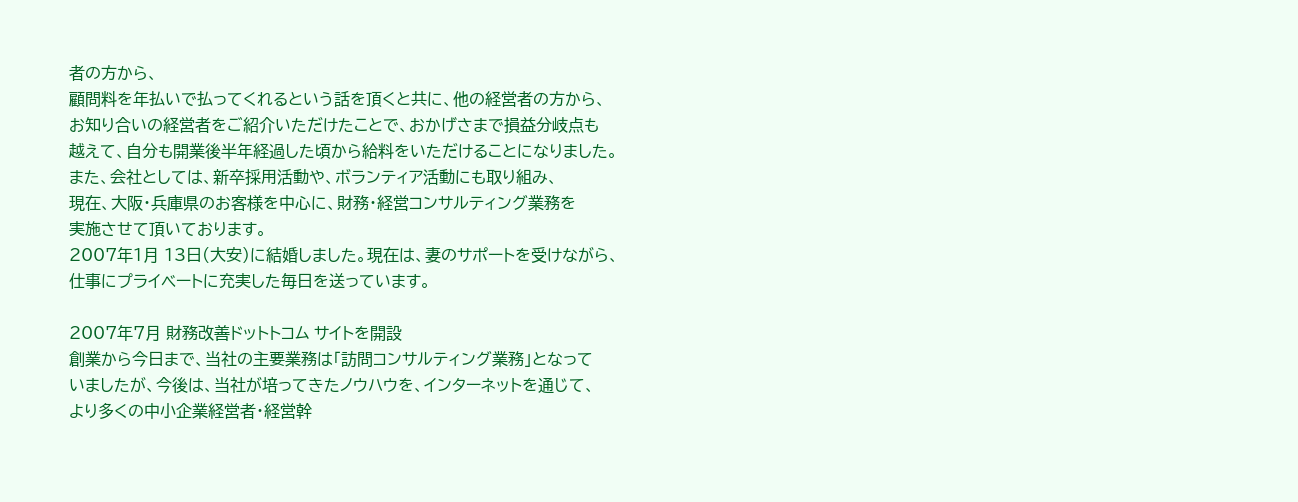者の方から、
顧問料を年払いで払ってくれるという話を頂くと共に、他の経営者の方から、
お知り合いの経営者をご紹介いただけたことで、おかげさまで損益分岐点も
越えて、自分も開業後半年経過した頃から給料をいただけることになりました。
また、会社としては、新卒採用活動や、ボランティア活動にも取り組み、
現在、大阪・兵庫県のお客様を中心に、財務・経営コンサルティング業務を
実施させて頂いております。
2007年1月 13日(大安)に結婚しました。現在は、妻のサポートを受けながら、
仕事にプライベートに充実した毎日を送っています。

2007年7月 財務改善ドットトコム サイトを開設
創業から今日まで、当社の主要業務は「訪問コンサルティング業務」となって
いましたが、今後は、当社が培ってきたノウハウを、インターネットを通じて、
より多くの中小企業経営者・経営幹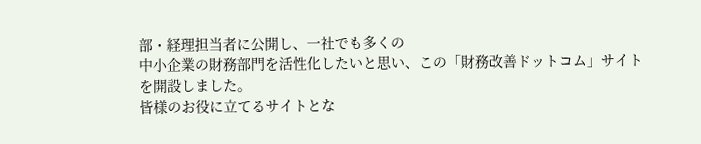部・経理担当者に公開し、一社でも多くの
中小企業の財務部門を活性化したいと思い、この「財務改善ドットコム」サイト
を開設しました。
皆様のお役に立てるサイトとな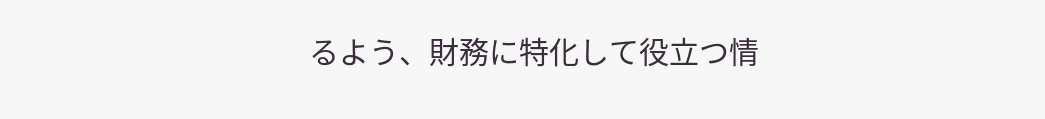るよう、財務に特化して役立つ情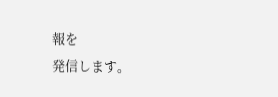報を
発信します。